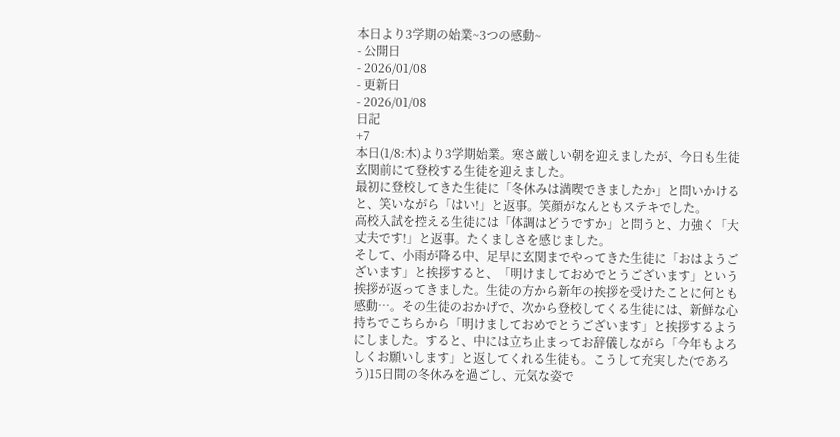本日より3学期の始業~3つの感動~
- 公開日
- 2026/01/08
- 更新日
- 2026/01/08
日記
+7
本日(1/8:木)より3学期始業。寒さ厳しい朝を迎えましたが、今日も生徒玄関前にて登校する生徒を迎えました。
最初に登校してきた生徒に「冬休みは満喫できましたか」と問いかけると、笑いながら「はい!」と返事。笑顔がなんともステキでした。
高校入試を控える生徒には「体調はどうですか」と問うと、力強く「大丈夫です!」と返事。たくましさを感じました。
そして、小雨が降る中、足早に玄関までやってきた生徒に「おはようございます」と挨拶すると、「明けましておめでとうございます」という挨拶が返ってきました。生徒の方から新年の挨拶を受けたことに何とも感動…。その生徒のおかげで、次から登校してくる生徒には、新鮮な心持ちでこちらから「明けましておめでとうございます」と挨拶するようにしました。すると、中には立ち止まってお辞儀しながら「今年もよろしくお願いします」と返してくれる生徒も。こうして充実した(であろう)15日間の冬休みを過ごし、元気な姿で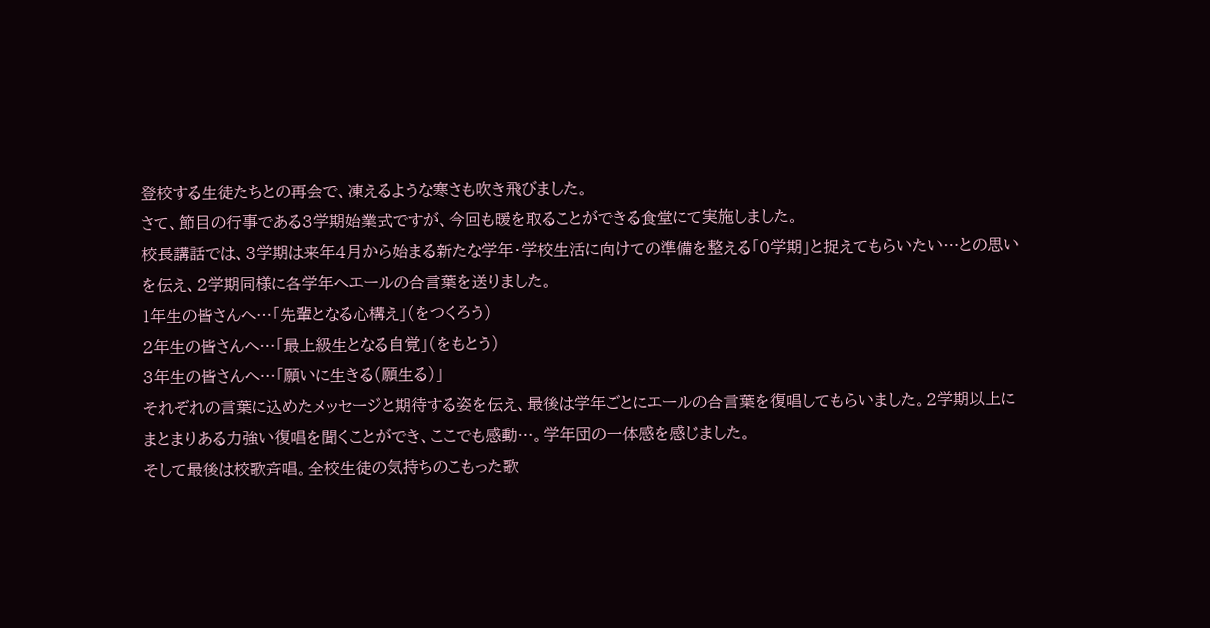登校する生徒たちとの再会で、凍えるような寒さも吹き飛びました。
さて、節目の行事である3学期始業式ですが、今回も暖を取ることができる食堂にて実施しました。
校長講話では、3学期は来年4月から始まる新たな学年・学校生活に向けての準備を整える「0学期」と捉えてもらいたい…との思いを伝え、2学期同様に各学年へエールの合言葉を送りました。
1年生の皆さんへ…「先輩となる心構え」(をつくろう)
2年生の皆さんへ…「最上級生となる自覚」(をもとう)
3年生の皆さんへ…「願いに生きる(願生る)」
それぞれの言葉に込めたメッセージと期待する姿を伝え、最後は学年ごとにエールの合言葉を復唱してもらいました。2学期以上にまとまりある力強い復唱を聞くことができ、ここでも感動…。学年団の一体感を感じました。
そして最後は校歌斉唱。全校生徒の気持ちのこもった歌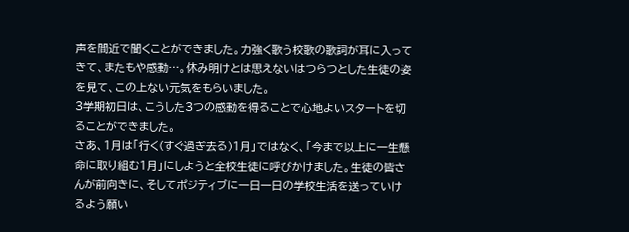声を間近で聞くことができました。力強く歌う校歌の歌詞が耳に入ってきて、またもや感動…。休み明けとは思えないはつらつとした生徒の姿を見て、この上ない元気をもらいました。
3学期初日は、こうした3つの感動を得ることで心地よいスタートを切ることができました。
さあ、1月は「行く(すぐ過ぎ去る)1月」ではなく、「今まで以上に一生懸命に取り組む1月」にしようと全校生徒に呼びかけました。生徒の皆さんが前向きに、そしてポジティブに一日一日の学校生活を送っていけるよう願い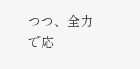つつ、全力で応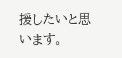援したいと思います。